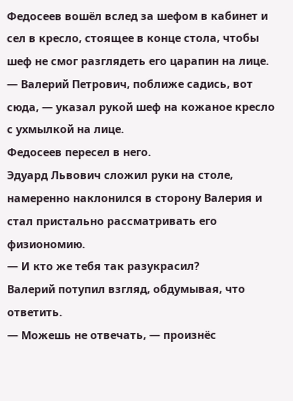Федосеев вошёл вслед за шефом в кабинет и сел в кресло, стоящее в конце стола, чтобы шеф не смог разглядеть его царапин на лице.
— Валерий Петрович, поближе садись, вот сюда, — указал рукой шеф на кожаное кресло с ухмылкой на лице.
Федосеев пересел в него.
Эдуард Львович сложил руки на столе, намеренно наклонился в сторону Валерия и стал пристально рассматривать его физиономию.
— И кто же тебя так разукрасил?
Валерий потупил взгляд, обдумывая, что ответить.
— Можешь не отвечать, — произнёс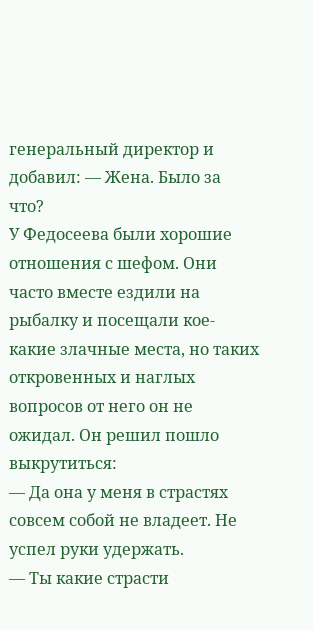генеральный директор и добавил: — Жена. Было за что?
У Федосеева были хорошие отношения с шефом. Они часто вместе ездили на рыбалку и посещали кое-какие злачные места, но таких откровенных и наглых вопросов от него он не ожидал. Он решил пошло выкрутиться:
— Да она у меня в страстях совсем собой не владеет. Не успел руки удержать.
— Ты какие страсти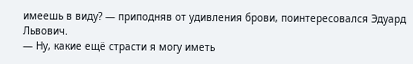имеешь в виду? — приподняв от удивления брови, поинтересовался Эдуард Львович.
— Ну, какие ещё страсти я могу иметь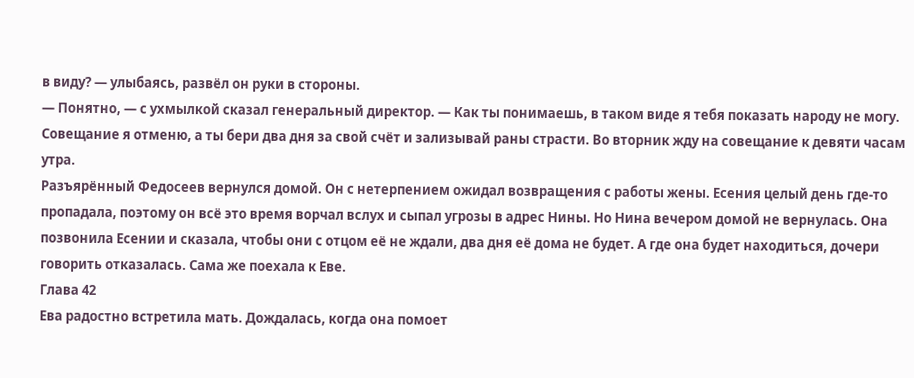в виду? — улыбаясь, развёл он руки в стороны.
— Понятно, — с ухмылкой сказал генеральный директор. — Как ты понимаешь, в таком виде я тебя показать народу не могу. Совещание я отменю, а ты бери два дня за свой счёт и зализывай раны страсти. Во вторник жду на совещание к девяти часам утра.
Разъярённый Федосеев вернулся домой. Он с нетерпением ожидал возвращения с работы жены. Есения целый день где-то пропадала, поэтому он всё это время ворчал вслух и сыпал угрозы в адрес Нины. Но Нина вечером домой не вернулась. Она позвонила Есении и сказала, чтобы они с отцом её не ждали, два дня её дома не будет. А где она будет находиться, дочери говорить отказалась. Сама же поехала к Еве.
Глава 42
Ева радостно встретила мать. Дождалась, когда она помоет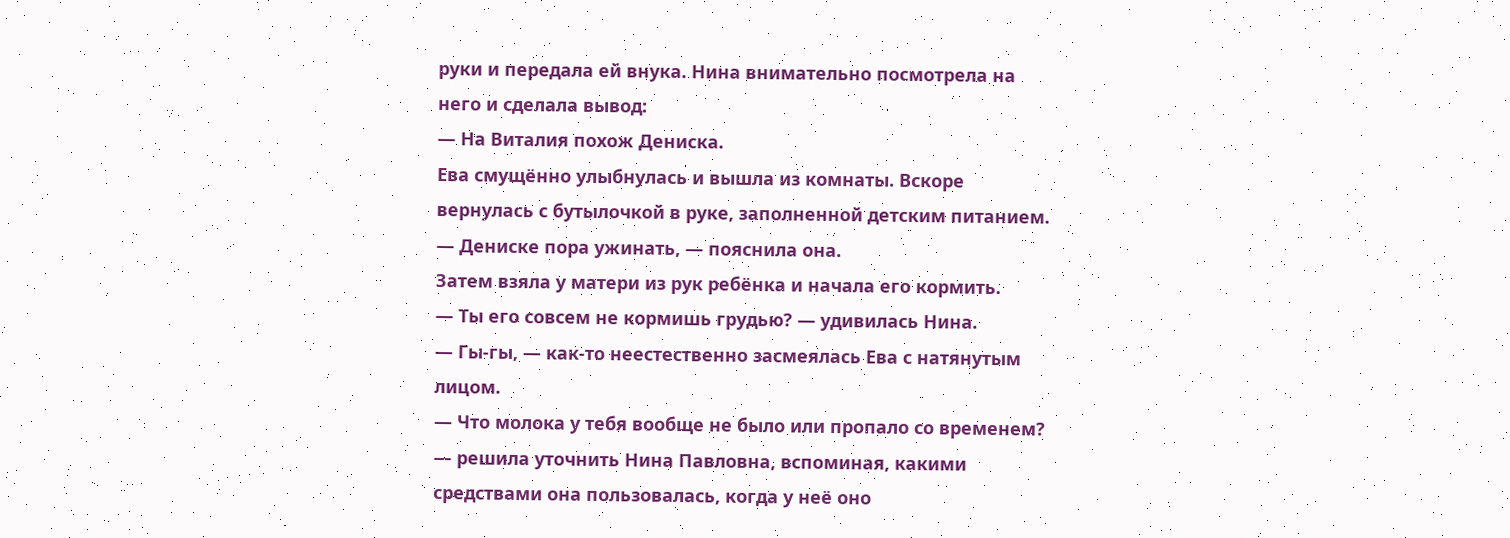руки и передала ей внука. Нина внимательно посмотрела на него и сделала вывод:
— На Виталия похож Дениска.
Ева смущённо улыбнулась и вышла из комнаты. Вскоре вернулась с бутылочкой в руке, заполненной детским питанием.
— Дениске пора ужинать, — пояснила она.
Затем взяла у матери из рук ребёнка и начала его кормить.
— Ты его совсем не кормишь грудью? — удивилась Нина.
— Гы-гы, — как-то неестественно засмеялась Ева с натянутым лицом.
— Что молока у тебя вообще не было или пропало со временем? — решила уточнить Нина Павловна, вспоминая, какими средствами она пользовалась, когда у неё оно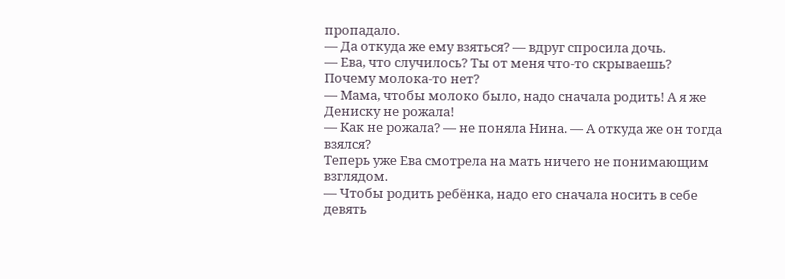пропадало.
— Да откуда же ему взяться? — вдруг спросила дочь.
— Ева, что случилось? Ты от меня что-то скрываешь? Почему молока-то нет?
— Мама, чтобы молоко было, надо сначала родить! А я же Дениску не рожала!
— Как не рожала? — не поняла Нина. — А откуда же он тогда взялся?
Теперь уже Ева смотрела на мать ничего не понимающим взглядом.
— Чтобы родить ребёнка, надо его сначала носить в себе девять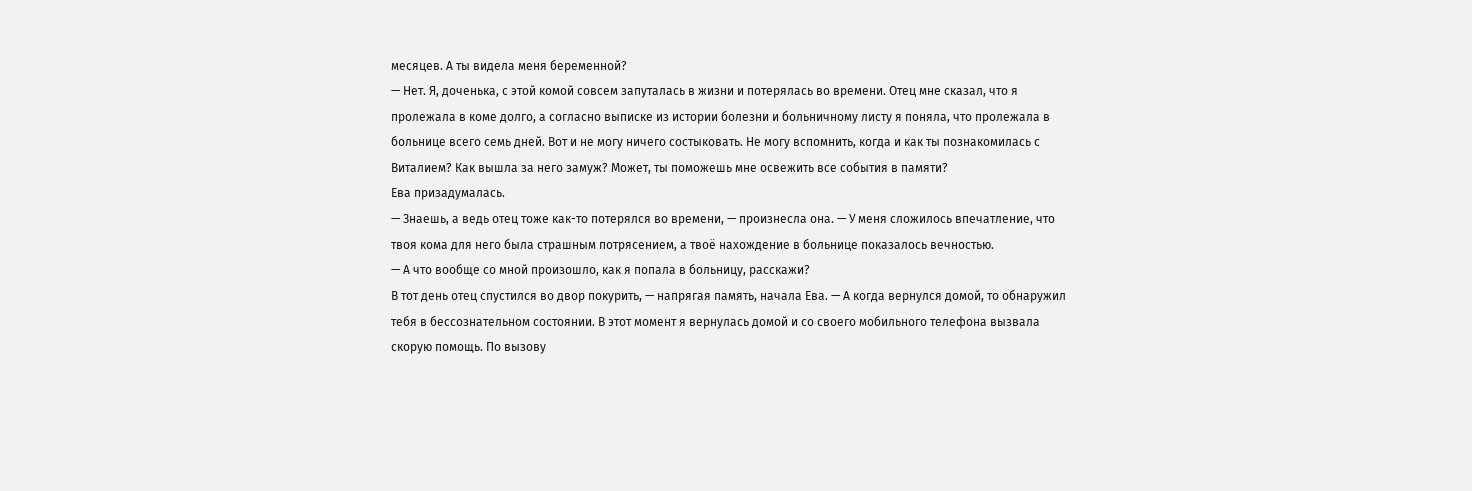месяцев. А ты видела меня беременной?
— Нет. Я, доченька, с этой комой совсем запуталась в жизни и потерялась во времени. Отец мне сказал, что я пролежала в коме долго, а согласно выписке из истории болезни и больничному листу я поняла, что пролежала в больнице всего семь дней. Вот и не могу ничего состыковать. Не могу вспомнить, когда и как ты познакомилась с Виталием? Как вышла за него замуж? Может, ты поможешь мне освежить все события в памяти?
Ева призадумалась.
— Знаешь, а ведь отец тоже как-то потерялся во времени, — произнесла она. — У меня сложилось впечатление, что твоя кома для него была страшным потрясением, а твоё нахождение в больнице показалось вечностью.
— А что вообще со мной произошло, как я попала в больницу, расскажи?
В тот день отец спустился во двор покурить, — напрягая память, начала Ева. — А когда вернулся домой, то обнаружил тебя в бессознательном состоянии. В этот момент я вернулась домой и со своего мобильного телефона вызвала скорую помощь. По вызову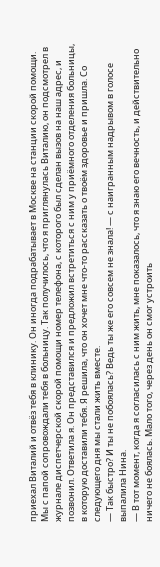приехал Виталий и отвёз тебя в клинику. Он иногда подрабатывает в Москве на станции скорой помощи. Мы с папой сопровождали тебя в больницу. Так получилось, что я приглянулась Виталию, он подсмотрел в журнале диспетчерской скорой помощи номер телефона, с которого был сделан вызов на наш адрес, и позвонил. Ответила я. Он представился и предложил встретиться с ним у приёмного отделения больницы, в которую доставили тебя. Я решила, что он хочет мне что-то рассказать о твоём здоровье и пришла. Со следующего дня мы стали жить вместе.
— Так быстро? И ты не побоялась? Ведь ты же его совсем не знала! — с наигранным надрывом в голосе выпалила Нина.
— В тот момент, когда я согласилась с ним жить, мне показалось, что я знаю его вечность, и действительно ничего не боялась. Мало того, через день он смог устроить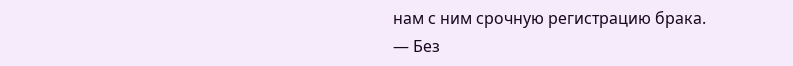нам с ним срочную регистрацию брака.
— Без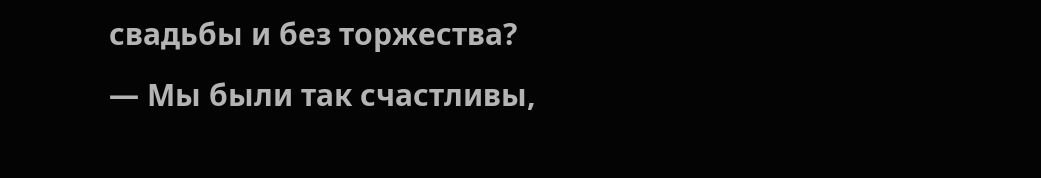свадьбы и без торжества?
— Мы были так счастливы,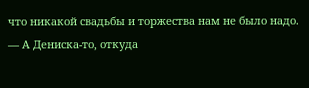что никакой свадьбы и торжества нам не было надо.
— А Дениска-то, откуда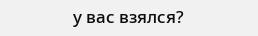у вас взялся?